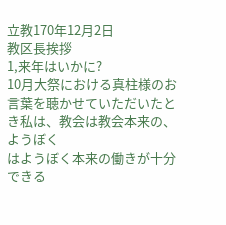立教170年12月2日
教区長挨拶
1,来年はいかに?
10月大祭における真柱様のお言葉を聴かせていただいたとき私は、教会は教会本来の、ようぼく
はようぼく本来の働きが十分できる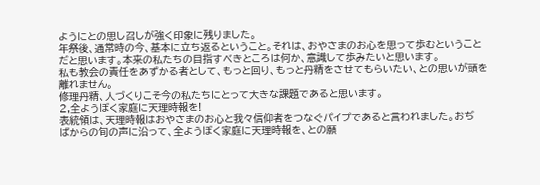ようにとの思し召しが強く印象に残りました。
年祭後、通常時の今、基本に立ち返るということ。それは、おやさまのお心を思って歩むということ
だと思います。本来の私たちの目指すべきところは何か、意識して歩みたいと思います。
私も教会の責任をあずかる者として、もっと回り、もっと丹精をさせてもらいたい、との思いが頭を
離れません。
修理丹精、人づくりこそ今の私たちにとって大きな課題であると思います。
2,全ようぼく家庭に天理時報を!
表統領は、天理時報はおやさまのお心と我々信仰者をつなぐパイプであると言われました。おぢ
ばからの旬の声に沿って、全ようぼく家庭に天理時報を、との願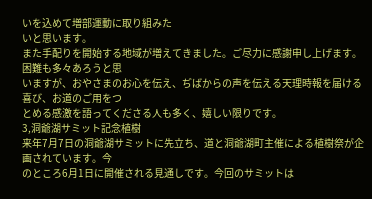いを込めて増部運動に取り組みた
いと思います。
また手配りを開始する地域が増えてきました。ご尽力に感謝申し上げます。困難も多々あろうと思
いますが、おやさまのお心を伝え、ぢばからの声を伝える天理時報を届ける喜び、お道のご用をつ
とめる感激を語ってくださる人も多く、嬉しい限りです。
3,洞爺湖サミット記念植樹
来年7月7日の洞爺湖サミットに先立ち、道と洞爺湖町主催による植樹祭が企画されています。今
のところ6月1日に開催される見通しです。今回のサミットは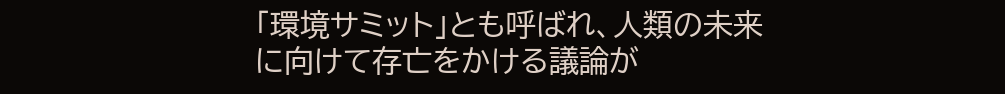「環境サミット」とも呼ばれ、人類の未来
に向けて存亡をかける議論が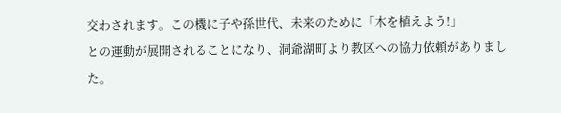交わされます。この機に子や孫世代、未来のために「木を植えよう!」
との運動が展開されることになり、洞爺湖町より教区への協力依頼がありました。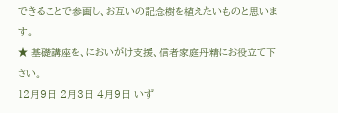できることで参画し、お互いの記念樹を植えたいものと思います。
★ 基礎講座を、においがけ支援、信者家庭丹精にお役立て下さい。
12月9日 2月3日 4月9日 いず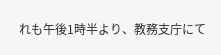れも午後1時半より、教務支庁にて